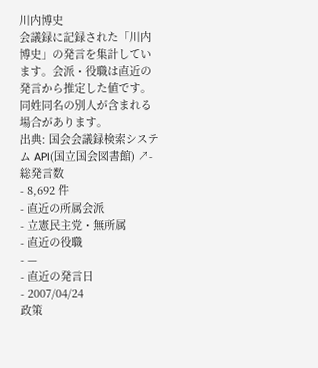川内博史
会議録に記録された「川内博史」の発言を集計しています。会派・役職は直近の発言から推定した値です。同姓同名の別人が含まれる場合があります。
出典: 国会会議録検索システム API(国立国会図書館) ↗- 総発言数
- 8,692 件
- 直近の所属会派
- 立憲民主党・無所属
- 直近の役職
- —
- 直近の発言日
- 2007/04/24
政策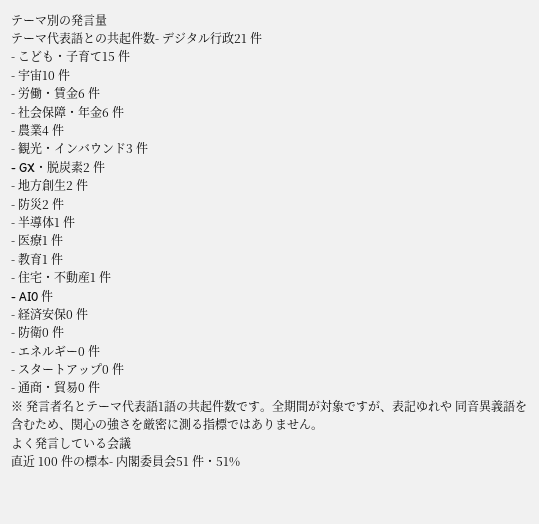テーマ別の発言量
テーマ代表語との共起件数- デジタル行政21 件
- こども・子育て15 件
- 宇宙10 件
- 労働・賃金6 件
- 社会保障・年金6 件
- 農業4 件
- 観光・インバウンド3 件
- GX・脱炭素2 件
- 地方創生2 件
- 防災2 件
- 半導体1 件
- 医療1 件
- 教育1 件
- 住宅・不動産1 件
- AI0 件
- 経済安保0 件
- 防衛0 件
- エネルギー0 件
- スタートアップ0 件
- 通商・貿易0 件
※ 発言者名とテーマ代表語1語の共起件数です。全期間が対象ですが、表記ゆれや 同音異義語を含むため、関心の強さを厳密に測る指標ではありません。
よく発言している会議
直近 100 件の標本- 内閣委員会51 件・51%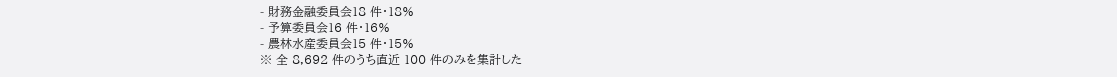- 財務金融委員会18 件・18%
- 予算委員会16 件・16%
- 農林水産委員会15 件・15%
※ 全 8,692 件のうち直近 100 件のみを集計した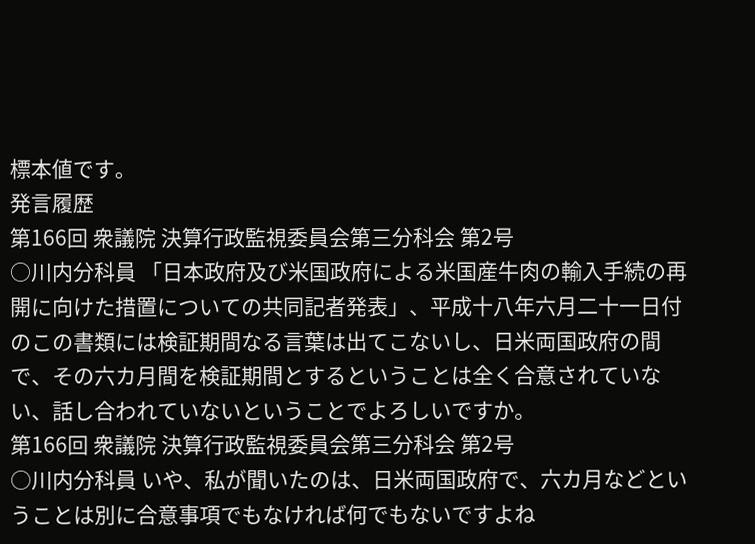標本値です。
発言履歴
第166回 衆議院 決算行政監視委員会第三分科会 第2号
○川内分科員 「日本政府及び米国政府による米国産牛肉の輸入手続の再開に向けた措置についての共同記者発表」、平成十八年六月二十一日付のこの書類には検証期間なる言葉は出てこないし、日米両国政府の間で、その六カ月間を検証期間とするということは全く合意されていない、話し合われていないということでよろしいですか。
第166回 衆議院 決算行政監視委員会第三分科会 第2号
○川内分科員 いや、私が聞いたのは、日米両国政府で、六カ月などということは別に合意事項でもなければ何でもないですよね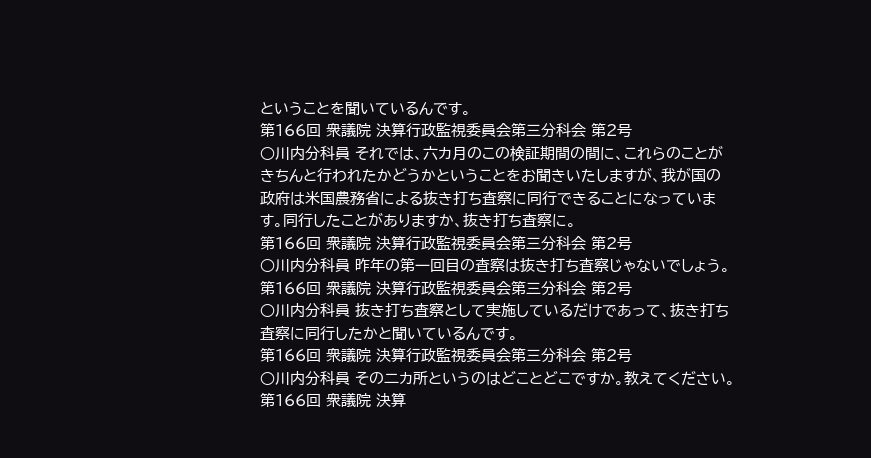ということを聞いているんです。
第166回 衆議院 決算行政監視委員会第三分科会 第2号
○川内分科員 それでは、六カ月のこの検証期間の間に、これらのことがきちんと行われたかどうかということをお聞きいたしますが、我が国の政府は米国農務省による抜き打ち査察に同行できることになっています。同行したことがありますか、抜き打ち査察に。
第166回 衆議院 決算行政監視委員会第三分科会 第2号
○川内分科員 昨年の第一回目の査察は抜き打ち査察じゃないでしょう。
第166回 衆議院 決算行政監視委員会第三分科会 第2号
○川内分科員 抜き打ち査察として実施しているだけであって、抜き打ち査察に同行したかと聞いているんです。
第166回 衆議院 決算行政監視委員会第三分科会 第2号
○川内分科員 その二カ所というのはどことどこですか。教えてください。
第166回 衆議院 決算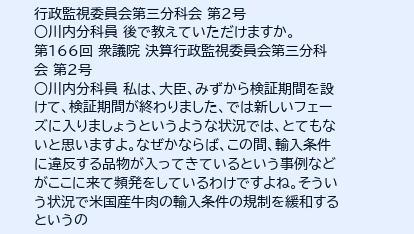行政監視委員会第三分科会 第2号
○川内分科員 後で教えていただけますか。
第166回 衆議院 決算行政監視委員会第三分科会 第2号
○川内分科員 私は、大臣、みずから検証期間を設けて、検証期間が終わりました、では新しいフェーズに入りましょうというような状況では、とてもないと思いますよ。なぜかならば、この間、輸入条件に違反する品物が入ってきているという事例などがここに来て頻発をしているわけですよね。そういう状況で米国産牛肉の輸入条件の規制を緩和するというの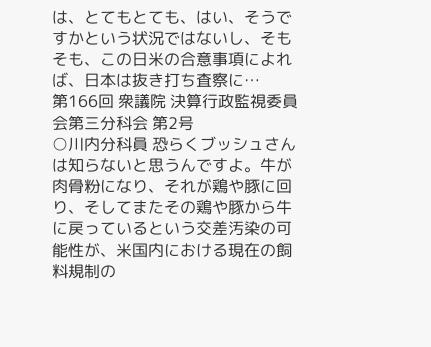は、とてもとても、はい、そうですかという状況ではないし、そもそも、この日米の合意事項によれば、日本は抜き打ち査察に…
第166回 衆議院 決算行政監視委員会第三分科会 第2号
○川内分科員 恐らくブッシュさんは知らないと思うんですよ。牛が肉骨粉になり、それが鶏や豚に回り、そしてまたその鶏や豚から牛に戻っているという交差汚染の可能性が、米国内における現在の飼料規制の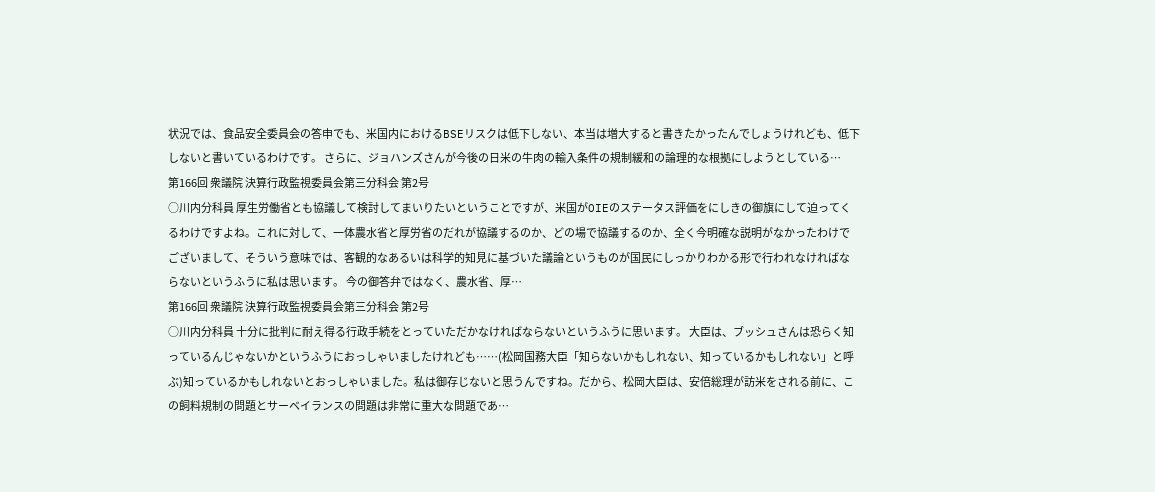状況では、食品安全委員会の答申でも、米国内におけるBSEリスクは低下しない、本当は増大すると書きたかったんでしょうけれども、低下しないと書いているわけです。 さらに、ジョハンズさんが今後の日米の牛肉の輸入条件の規制緩和の論理的な根拠にしようとしている…
第166回 衆議院 決算行政監視委員会第三分科会 第2号
○川内分科員 厚生労働省とも協議して検討してまいりたいということですが、米国がOIEのステータス評価をにしきの御旗にして迫ってくるわけですよね。これに対して、一体農水省と厚労省のだれが協議するのか、どの場で協議するのか、全く今明確な説明がなかったわけでございまして、そういう意味では、客観的なあるいは科学的知見に基づいた議論というものが国民にしっかりわかる形で行われなければならないというふうに私は思います。 今の御答弁ではなく、農水省、厚…
第166回 衆議院 決算行政監視委員会第三分科会 第2号
○川内分科員 十分に批判に耐え得る行政手続をとっていただかなければならないというふうに思います。 大臣は、ブッシュさんは恐らく知っているんじゃないかというふうにおっしゃいましたけれども……(松岡国務大臣「知らないかもしれない、知っているかもしれない」と呼ぶ)知っているかもしれないとおっしゃいました。私は御存じないと思うんですね。だから、松岡大臣は、安倍総理が訪米をされる前に、この飼料規制の問題とサーベイランスの問題は非常に重大な問題であ…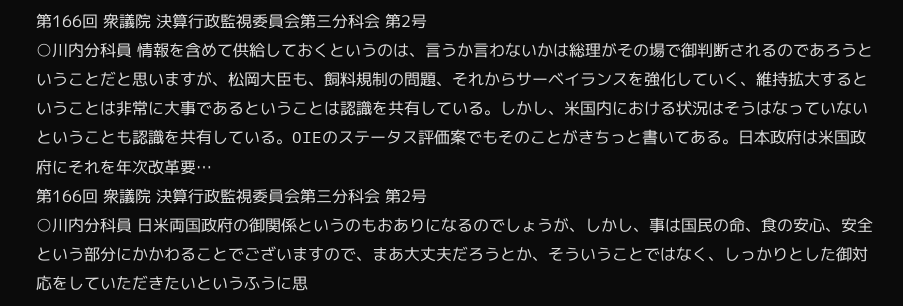第166回 衆議院 決算行政監視委員会第三分科会 第2号
○川内分科員 情報を含めて供給しておくというのは、言うか言わないかは総理がその場で御判断されるのであろうということだと思いますが、松岡大臣も、飼料規制の問題、それからサーベイランスを強化していく、維持拡大するということは非常に大事であるということは認識を共有している。しかし、米国内における状況はそうはなっていないということも認識を共有している。OIEのステータス評価案でもそのことがきちっと書いてある。日本政府は米国政府にそれを年次改革要…
第166回 衆議院 決算行政監視委員会第三分科会 第2号
○川内分科員 日米両国政府の御関係というのもおありになるのでしょうが、しかし、事は国民の命、食の安心、安全という部分にかかわることでございますので、まあ大丈夫だろうとか、そういうことではなく、しっかりとした御対応をしていただきたいというふうに思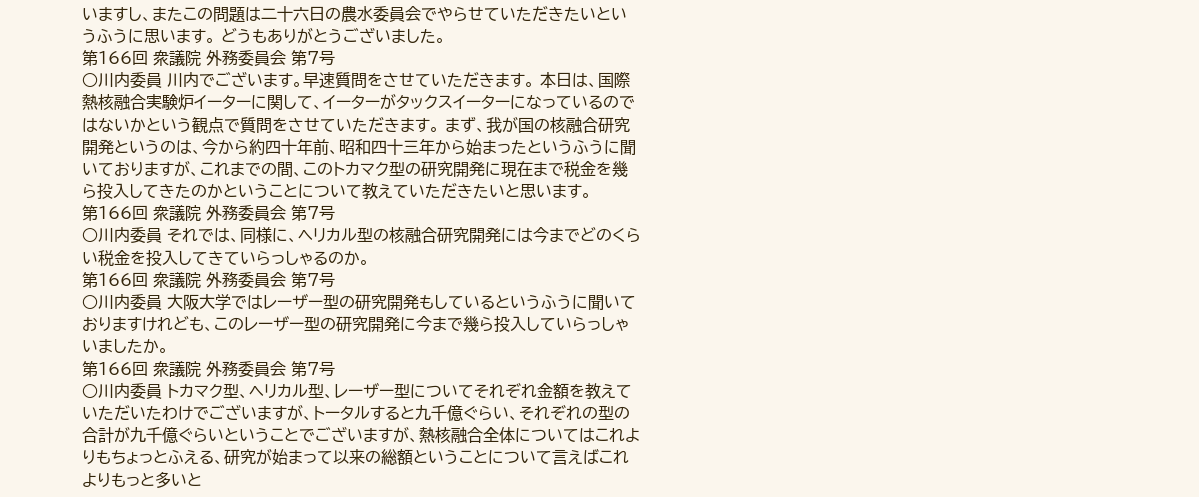いますし、またこの問題は二十六日の農水委員会でやらせていただきたいというふうに思います。 どうもありがとうございました。
第166回 衆議院 外務委員会 第7号
○川内委員 川内でございます。早速質問をさせていただきます。 本日は、国際熱核融合実験炉イーターに関して、イーターがタックスイーターになっているのではないかという観点で質問をさせていただきます。 まず、我が国の核融合研究開発というのは、今から約四十年前、昭和四十三年から始まったというふうに聞いておりますが、これまでの間、このトカマク型の研究開発に現在まで税金を幾ら投入してきたのかということについて教えていただきたいと思います。
第166回 衆議院 外務委員会 第7号
○川内委員 それでは、同様に、ヘリカル型の核融合研究開発には今までどのくらい税金を投入してきていらっしゃるのか。
第166回 衆議院 外務委員会 第7号
○川内委員 大阪大学ではレーザー型の研究開発もしているというふうに聞いておりますけれども、このレーザー型の研究開発に今まで幾ら投入していらっしゃいましたか。
第166回 衆議院 外務委員会 第7号
○川内委員 トカマク型、ヘリカル型、レーザー型についてそれぞれ金額を教えていただいたわけでございますが、トータルすると九千億ぐらい、それぞれの型の合計が九千億ぐらいということでございますが、熱核融合全体についてはこれよりもちょっとふえる、研究が始まって以来の総額ということについて言えばこれよりもっと多いと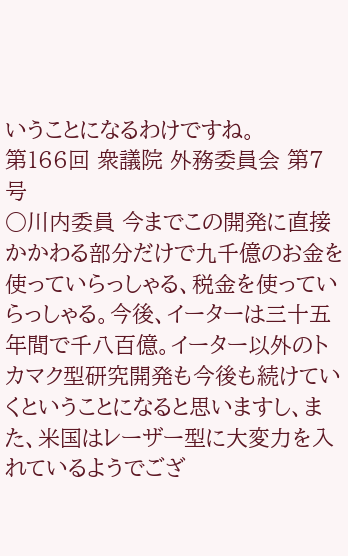いうことになるわけですね。
第166回 衆議院 外務委員会 第7号
○川内委員 今までこの開発に直接かかわる部分だけで九千億のお金を使っていらっしゃる、税金を使っていらっしゃる。今後、イーターは三十五年間で千八百億。イーター以外のトカマク型研究開発も今後も続けていくということになると思いますし、また、米国はレーザー型に大変力を入れているようでござ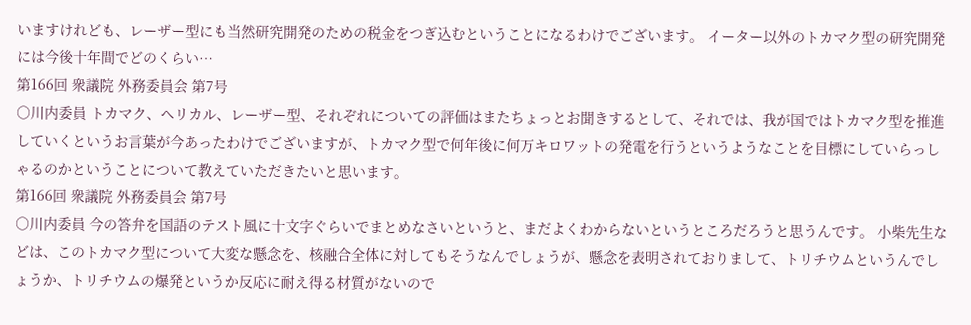いますけれども、レーザー型にも当然研究開発のための税金をつぎ込むということになるわけでございます。 イーター以外のトカマク型の研究開発には今後十年間でどのくらい…
第166回 衆議院 外務委員会 第7号
○川内委員 トカマク、ヘリカル、レーザー型、それぞれについての評価はまたちょっとお聞きするとして、それでは、我が国ではトカマク型を推進していくというお言葉が今あったわけでございますが、トカマク型で何年後に何万キロワットの発電を行うというようなことを目標にしていらっしゃるのかということについて教えていただきたいと思います。
第166回 衆議院 外務委員会 第7号
○川内委員 今の答弁を国語のテスト風に十文字ぐらいでまとめなさいというと、まだよくわからないというところだろうと思うんです。 小柴先生などは、このトカマク型について大変な懸念を、核融合全体に対してもそうなんでしょうが、懸念を表明されておりまして、トリチウムというんでしょうか、トリチウムの爆発というか反応に耐え得る材質がないので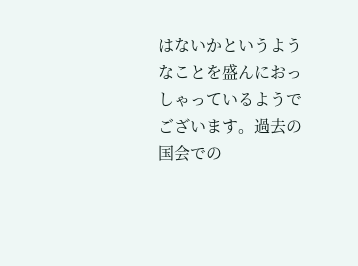はないかというようなことを盛んにおっしゃっているようでございます。過去の国会での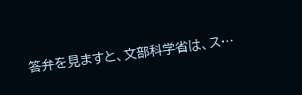答弁を見ますと、文部科学省は、ス…